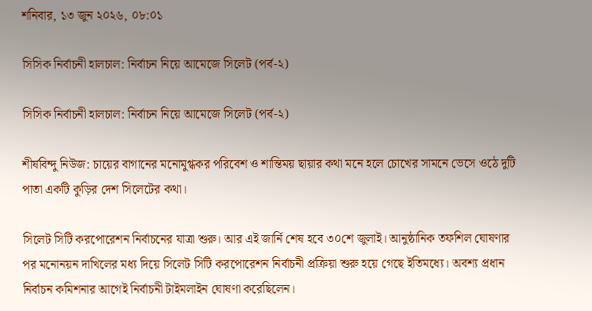শনিবার, ১৩ জুন ২০২৬, ০৮:০১

সিসিক নির্বাচনী হালচাল: নির্বাচন নিয়ে আমেজে সিলেট (পর্ব-২)

সিসিক নির্বাচনী হালচাল: নির্বাচন নিয়ে আমেজে সিলেট (পর্ব-২)

শীর্ষবিন্দু নিউজ: চায়ের বাগানের মনোমুগ্ধকর পরিবেশ ও শান্তিময় ছায়ার কথা মনে হলে চোখের সামনে ভেসে ওঠে দুটি পাতা একটি কুড়ির দেশ সিলেটের কথা।

সিলেট সিটি করপোরেশন নির্বাচনের যাত্রা শুরু। আর এই জার্নি শেষ হবে ৩০শে জুলাই। আনুষ্ঠানিক তফশিল ঘোষণার পর মনোনয়ন দাখিলের মধ্য দিয়ে সিলেট সিটি করপোরেশন নির্বাচনী প্রক্রিয়া শুরু হয়ে গেছে ইতিমধ্যে। অবশ্য প্রধান নির্বাচন কমিশনার আগেই নির্বাচনী টাইমলাইন ঘোষণা করেছিলেন।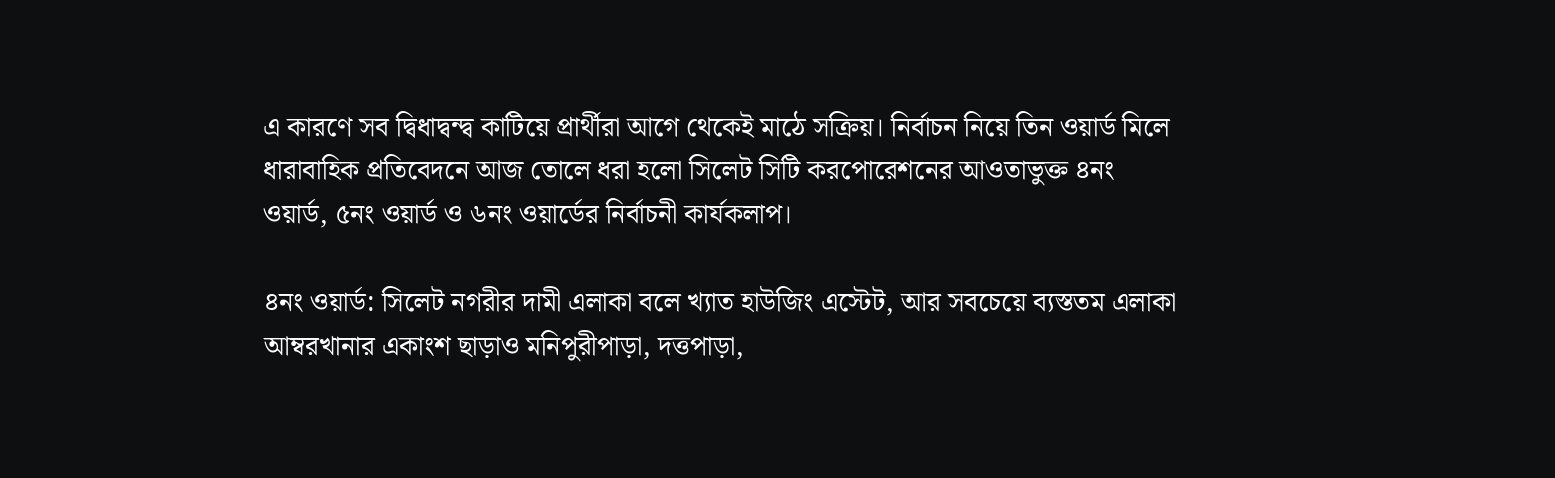এ কারণে সব দ্বিধাদ্বন্দ্ব কাটিয়ে প্রার্থীরা আগে থেকেই মাঠে সক্রিয়। নির্বাচন নিয়ে তিন ওয়ার্ড মিলে ধারাবাহিক প্রতিবেদনে আজ তোলে ধরা হলো সিলেট সিটি করপোরেশনের আওতাভুক্ত ৪নং ওয়ার্ড, ৫নং ওয়ার্ড ও ৬নং ওয়ার্ডের নির্বাচনী কার্যকলাপ।

৪নং ওয়ার্ড: সিলেট নগরীর দামী এলাকা বলে খ্যাত হাউজিং এস্টেট, আর সবচেয়ে ব্যস্ততম এলাকা আম্বরখানার একাংশ ছাড়াও মনিপুরীপাড়া, দত্তপাড়া,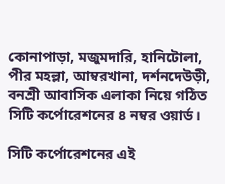কোনাপাড়া, মজুমদারি, হানিটোলা, পীর মহল্লা, আম্বরখানা, দর্শনদেউড়ী, বনশ্রী আবাসিক এলাকা নিয়ে গঠিত সিটি কর্পোরেশনের ৪ নম্বর ওয়ার্ড।

সিটি কর্পোরেশনের এই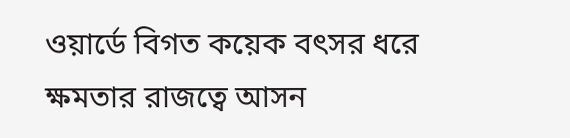ওয়ার্ডে বিগত কয়েক বৎসর ধরে ক্ষমতার রাজত্বে আসন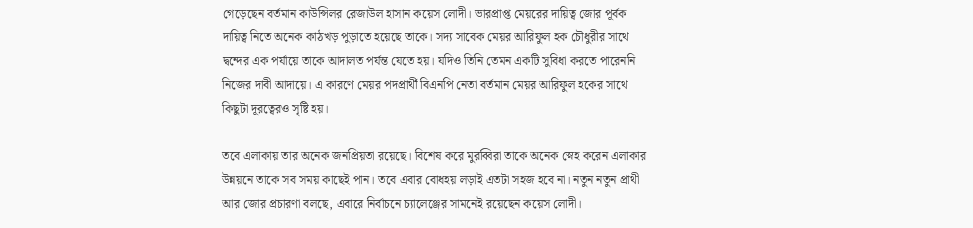গেড়েছেন বর্তমান কাউন্সিলর রেজাউল হাসান কয়েস লোদী। ভারপ্রাপ্ত মেয়রের দায়িত্ব জোর পূর্বক দায়িত্ব নিতে অনেক কাঠখড় পুড়াতে হয়েছে তাকে। সদ্য সাবেক মেয়র আরিফুল হক চৌধুরীর সাথে দ্বন্দের এক পর্যায়ে তাকে আদালত পর্যন্ত যেতে হয়। যদিও তিনি তেমন একটি সুবিধা করতে পারেননি নিজের দাবী আদায়ে। এ কারণে মেয়র পদপ্রার্থী বিএনপি নেতা বর্তমান মেয়র আরিফুল হকের সাথে কিছুটা দূরত্বেরও সৃষ্টি হয়।

তবে এলাকায় তার অনেক জনপ্রিয়তা রয়েছে। বিশেষ করে মুরব্বিরা তাকে অনেক স্নেহ করেন এলাকার উন্নয়নে তাকে সব সময় কাছেই পান। তবে এবার বোধহয় লড়াই এতটা সহজ হবে না। নতুন নতুন প্রাথী আর জোর প্রচারণা বলছে, এবারে নির্বাচনে চ্যালেঞ্জের সামনেই রয়েছেন কয়েস লোদী।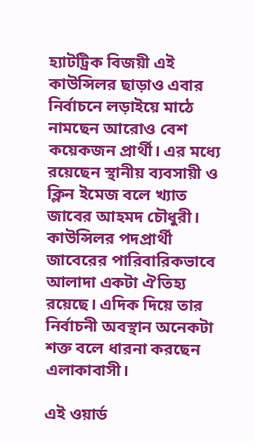হ্যাটট্রিক বিজয়ী এই কাউন্সিলর ছাড়াও এবার নির্বাচনে লড়াইয়ে মাঠে নামছেন আরোও বেশ কয়েকজন প্রার্থী। এর মধ্যে রয়েছেন স্থানীয় ব্যবসায়ী ও ক্লিন ইমেজ বলে খ্যাত জাবের আহমদ চৌধুরী। কাউন্সিলর পদপ্রার্থী জাবেরের পারিবারিকভাবে আলাদা একটা ঐতিহ্য রয়েছে। এদিক দিয়ে তার নির্বাচনী অবস্থান অনেকটা শক্ত বলে ধারনা করছেন এলাকাবাসী।

এই ওয়ার্ড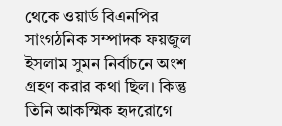থেকে ওয়ার্ড বিএনপির সাংগঠনিক সম্পাদক ফয়জুল ইসলাম সুমন নির্বাচনে অংশ গ্রহণ করার কথা ছিল। কিন্তু তিনি আকস্মিক হৃদরোগে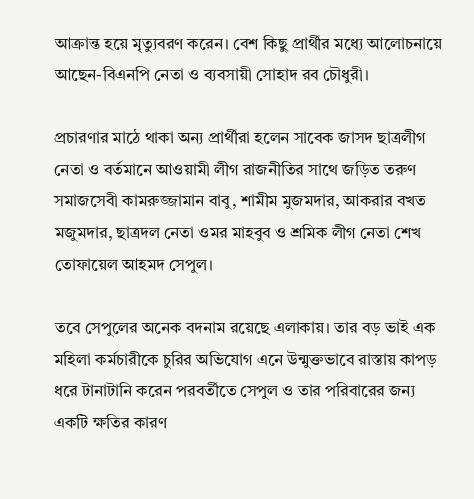আক্রান্ত হয়ে মৃত্যুবরণ করেন। বেশ কিছু প্রার্থীর মধ্যে আলোচনায়ে আছেন-বিএনপি নেতা ও ব্যবসায়ী সোহাদ রব চৌধুরী।

প্রচারণার মাঠে থাকা অন্য প্রার্থীরা হলেন সাবেক জাসদ ছাত্রলীগ নেতা ও বর্তমানে আওয়ামী লীগ রাজনীতির সাথে জড়িত তরুণ সমাজসেবী কামরুজ্জামান বাবু, শামীম মুজমদার, আকরার বখত মজুমদার, ছাত্রদল নেতা ওমর মাহবুব ও শ্রমিক লীগ নেতা শেখ তোফায়েল আহমদ সেপুল।

তবে সেপুলের অনেক বদনাম রয়েছে এলাকায়। তার বড় ভাই এক মহিলা কর্মচারীকে চুরির অভিযোগ এনে উন্মুক্তভাবে রাস্তায় কাপড় ধরে টানাটানি করেন পরবর্তীতে সেপুল ও তার পরিবারের জন্য একটি ক্ষতির কারণ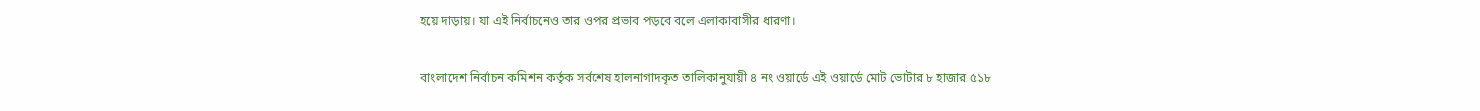হয়ে দাড়ায়। যা এই নির্বাচনেও তার ওপর প্রভাব পড়বে বলে এলাকাবাসীর ধারণা।

বাংলাদেশ নির্বাচন কমিশন কর্তৃক সর্বশেষ হালনাগাদকৃত তালিকানুযায়ী ৪ নং ওয়ার্ডে এই ওয়ার্ডে মোট ভোটার ৮ হাজার ৫১৮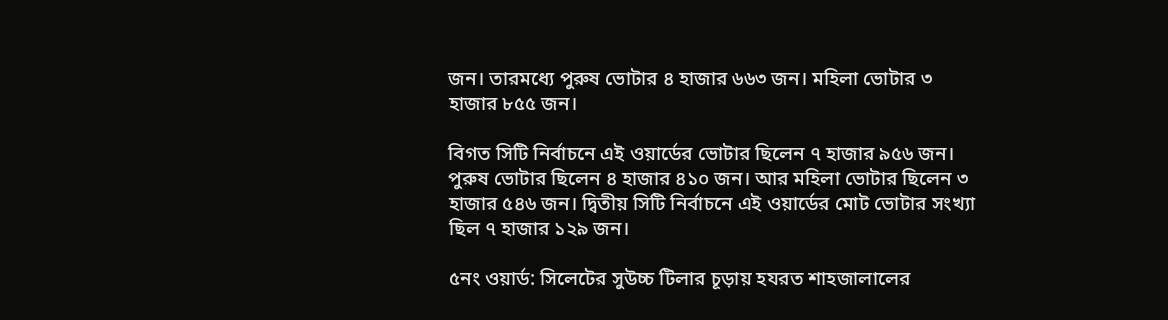জন। তারমধ্যে পুরুষ ভোটার ৪ হাজার ৬৬৩ জন। মহিলা ভোটার ৩ হাজার ৮৫৫ জন।

বিগত সিটি নির্বাচনে এই ওয়ার্ডের ভোটার ছিলেন ৭ হাজার ৯৫৬ জন। পুরুষ ভোটার ছিলেন ৪ হাজার ৪১০ জন। আর মহিলা ভোটার ছিলেন ৩ হাজার ৫৪৬ জন। দ্বিতীয় সিটি নির্বাচনে এই ওয়ার্ডের মোট ভোটার সংখ্যা ছিল ৭ হাজার ১২৯ জন।

৫নং ওয়ার্ড: সিলেটের সুউচ্চ টিলার চূড়ায় হযরত শাহজালালের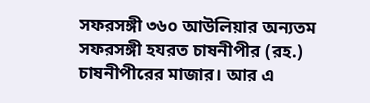সফরসঙ্গী ৩৬০ আউলিয়ার অন্যতম সফরসঙ্গী হযরত চাষনীপীর (রহ.) চাষনীপীরের মাজার। আর এ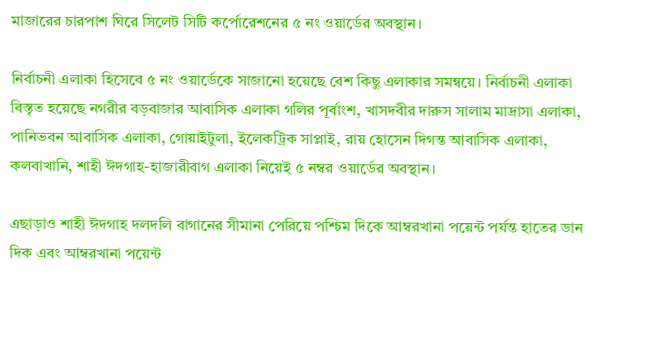মাজারের চারপাশ ঘিরে সিলেট সিটি কর্পোরেশনের ৫ নং ওয়ার্ডের অবস্থান।

নির্বাচনী এলাকা হিসেবে ৫ নং ওয়ার্ডেকে সাজানো হয়েছে বেশ কিছু এলাকার সমন্বয়ে। নির্বাচনী এলাকা বিস্তৃত হয়েছে নগরীর বড়বাজার আবাসিক এলাকা গলির পূর্বাংশ, খাসদবীর দারুস সালাম মাদ্রাসা এলাকা, পানিভবন আবাসিক এলাকা, গোয়াইটুলা, ইলেকট্রিক সাপ্লাই, রায় হোসেন দিগন্ত আবাসিক এলাকা, কলবাখানি, শাহী ঈদগাহ-হাজারীবাগ এলাকা নিয়েই ৫ নম্বর ওয়ার্ডের অবস্থান।

এছাড়াও শাহী ঈদগাহ দলদলি বাগানের সীমানা পেরিয়ে পশ্চিম দিকে আম্বরখানা পয়েন্ট পর্যন্ত হাতের ডান দিক এবং আম্বরখানা পয়েন্ট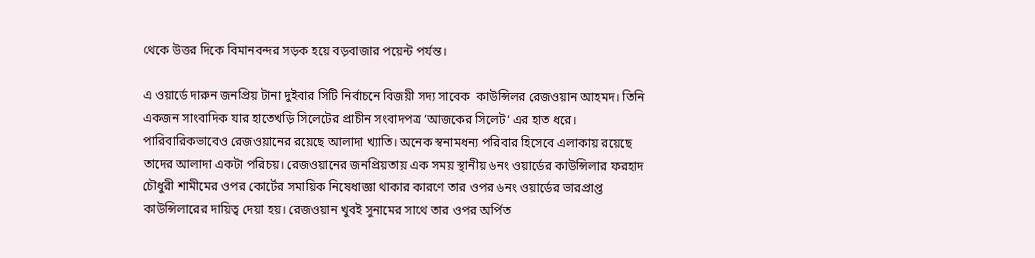থেকে উত্তর দিকে বিমানবন্দর সড়ক হয়ে বড়বাজার পয়েন্ট পর্যন্ত।

এ ওয়ার্ডে দারুন জনপ্রিয় টানা দুইবার সিটি নির্বাচনে বিজয়ী সদ্য সাবেক  কাউন্সিলর রেজওয়ান আহমদ। তিনি একজন সাংবাদিক যার হাতেখড়ি সিলেটের প্রাচীন সংবাদপত্র ‘আজকের সিলেট‘ এর হাত ধরে। পারিবারিকভাবেও রেজওয়ানের রয়েছে আলাদা খ্যাতি। অনেক স্বনামধন্য পরিবার হিসেবে এলাকায় রয়েছে তাদের আলাদা একটা পরিচয়। রেজওয়ানের জনপ্রিয়তায় এক সময় স্থানীয় ৬নং ওয়ার্ডের কাউন্সিলার ফরহাদ চৌধুরী শামীমের ওপর কোর্টের সমায়িক নিষেধাজ্ঞা থাকার কারণে তার ওপর ৬নং ওয়ার্ডের ভারপ্রাপ্ত কাউন্সিলারের দায়িত্ব দেয়া হয়। রেজওয়ান খুবই সুনামের সাথে তার ওপর অর্পিত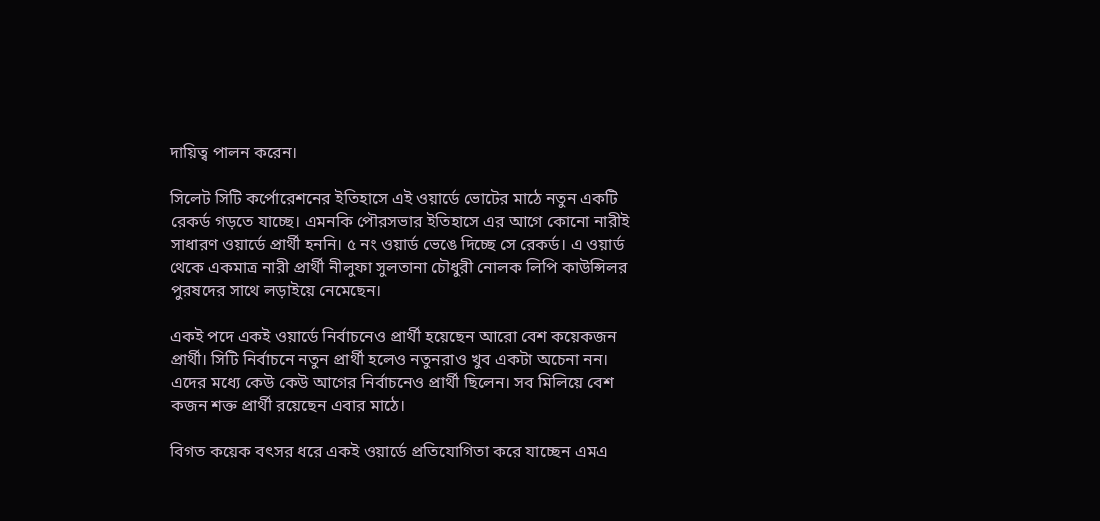দায়িত্ব পালন করেন।

সিলেট সিটি কর্পোরেশনের ইতিহাসে এই ওয়ার্ডে ভোটের মাঠে নতুন একটি রেকর্ড গড়তে যাচ্ছে। এমনকি পৌরসভার ইতিহাসে এর আগে কোনো নারীই সাধারণ ওয়ার্ডে প্রার্থী হননি। ৫ নং ওয়ার্ড ভেঙে দিচ্ছে সে রেকর্ড। এ ওয়ার্ড থেকে একমাত্র নারী প্রার্থী নীলুফা সুলতানা চৌধুরী নোলক লিপি কাউন্সিলর পুরষদের সাথে লড়াইয়ে নেমেছেন।

একই পদে একই ওয়ার্ডে নির্বাচনেও প্রার্থী হয়েছেন আরো বেশ কয়েকজন প্রার্থী। সিটি নির্বাচনে নতুন প্রার্থী হলেও নতুনরাও খুব একটা অচেনা নন। এদের মধ্যে কেউ কেউ আগের নির্বাচনেও প্রার্থী ছিলেন। সব মিলিয়ে বেশ কজন শক্ত প্রার্থী রয়েছেন এবার মাঠে।

বিগত কয়েক বৎসর ধরে একই ওয়ার্ডে প্রতিযোগিতা করে যাচ্ছেন এমএ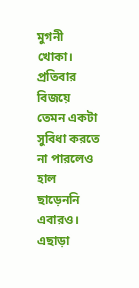মুগনী খোকা। প্রতিবার বিজয়ে তেমন একটা সুবিধা করতে না পারলেও হাল ছাড়েননি এবারও। এছাড়া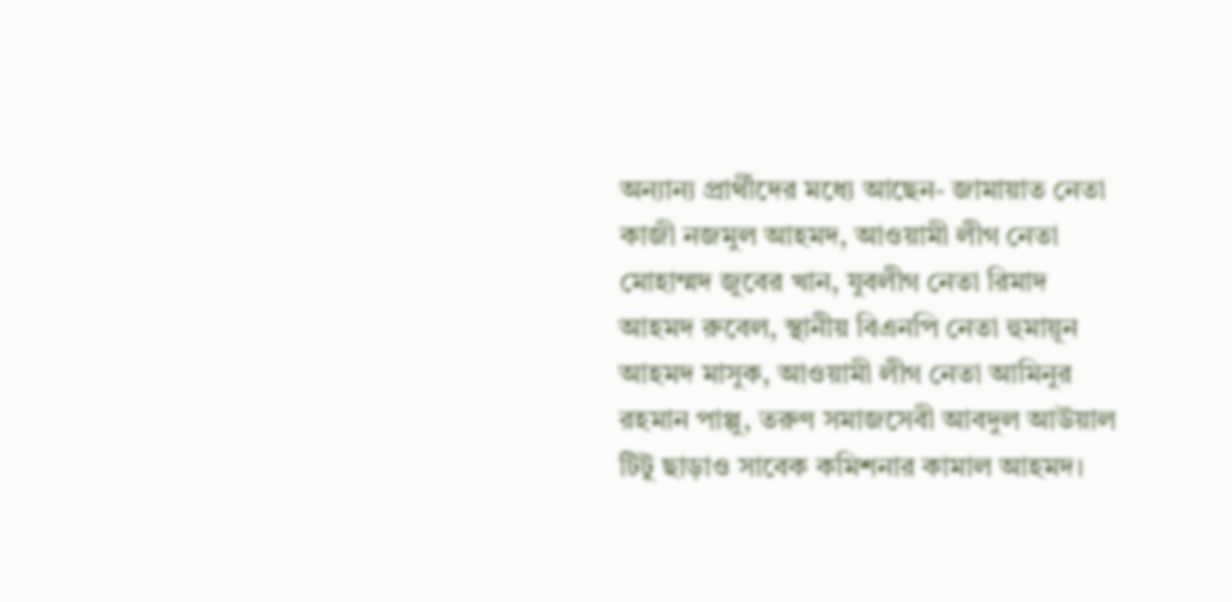অন্যান্য প্রার্থীদের মধ্যে আছেন- জামায়াত নেতা কাজী নজমুল আহমদ, আওয়ামী লীগ নেতা মোহাম্মদ জুবের খান, যুবলীগ নেতা রিমাদ আহমদ রুবেল, স্থানীয় বিএনপি নেতা হুমায়ূন আহমদ মাসুক, আওয়ামী লীগ নেতা আমিনুর রহমান পাপ্পু, তরুণ সমাজসেবী আবদুল আউয়াল টিটু ছাড়াও সাবেক কমিশনার কামাল আহমদ।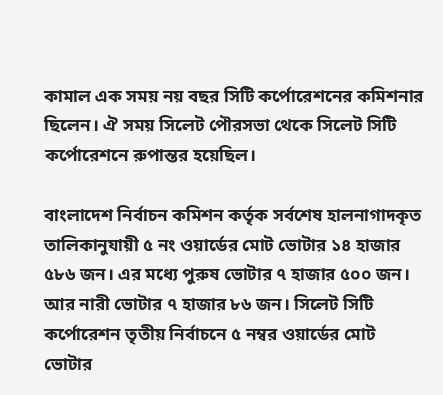কামাল এক সময় নয় বছর সিটি কর্পোরেশনের কমিশনার ছিলেন। ঐ সময় সিলেট পৌরসভা থেকে সিলেট সিটি কর্পোরেশনে রুপান্তর হয়েছিল।

বাংলাদেশ নির্বাচন কমিশন কর্তৃক সর্বশেষ হালনাগাদকৃত তালিকানুযায়ী ৫ নং ওয়ার্ডের মোট ভোটার ১৪ হাজার ৫৮৬ জন। এর মধ্যে পুরুষ ভোটার ৭ হাজার ৫০০ জন। আর নারী ভোটার ৭ হাজার ৮৬ জন। সিলেট সিটি কর্পোরেশন তৃতীয় নির্বাচনে ৫ নম্বর ওয়ার্ডের মোট ভোটার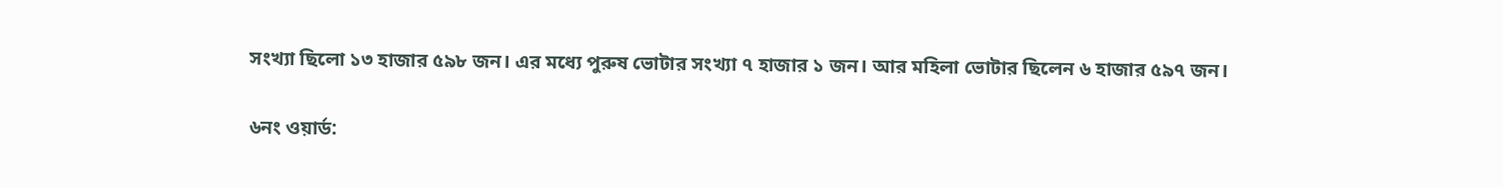সংখ্যা ছিলো ১৩ হাজার ৫৯৮ জন। এর মধ্যে পুরুষ ভোটার সংখ্যা ৭ হাজার ১ জন। আর মহিলা ভোটার ছিলেন ৬ হাজার ৫৯৭ জন।

৬নং ওয়ার্ড: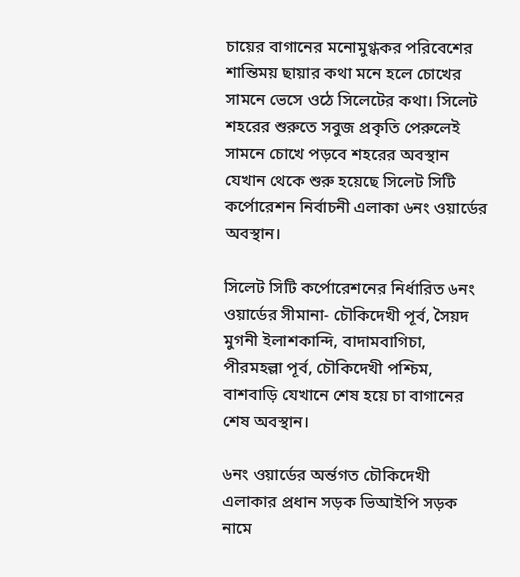চায়ের বাগানের মনোমুগ্ধকর পরিবেশের শান্তিময় ছায়ার কথা মনে হলে চোখের সামনে ভেসে ওঠে সিলেটের কথা। সিলেট শহরের শুরুতে সবুজ প্রকৃতি পেরুলেই সামনে চোখে পড়বে শহরের অবস্থান যেখান থেকে শুরু হয়েছে সিলেট সিটি কর্পোরেশন নির্বাচনী এলাকা ৬নং ওয়ার্ডের অবস্থান।

সিলেট সিটি কর্পোরেশনের নির্ধারিত ৬নং ওয়ার্ডের সীমানা- চৌকিদেখী পূর্ব, সৈয়দ মুগনী ইলাশকান্দি, বাদামবাগিচা, পীরমহল্লা পূর্ব, চৌকিদেখী পশ্চিম, বাশবাড়ি যেখানে শেষ হয়ে চা বাগানের শেষ অবস্থান।

৬নং ওয়ার্ডের অর্ন্তগত চৌকিদেখী এলাকার প্রধান সড়ক ভিআইপি সড়ক নামে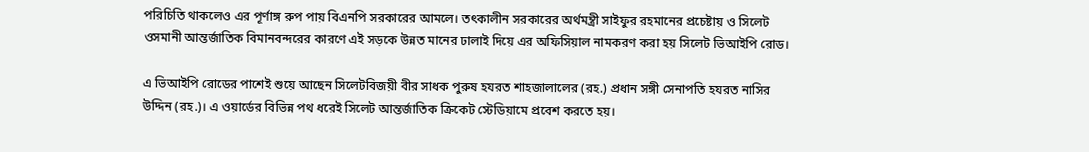পরিচিতি থাকলেও এর পূর্ণাঙ্গ রুপ পায় বিএনপি সরকারের আমলে। তৎকালীন সরকারের অর্থমন্ত্রী সাইফুর রহমানের প্রচেষ্টায় ও সিলেট ওসমানী আন্তর্জাতিক বিমানবন্দরের কারণে এই সড়কে উন্নত মানের ঢালাই দিয়ে এর অফিসিয়াল নামকরণ করা হয় সিলেট ভিআইপি রোড।

এ ভিআইপি রোডের পাশেই শুয়ে আছেন সিলেটবিজয়ী বীর সাধক পুরুষ হযরত শাহজালালের (রহ.) প্রধান সঙ্গী সেনাপতি হযরত নাসির উদ্দিন (রহ.)। এ ওয়ার্ডের বিভিন্ন পথ ধরেই সিলেট আন্তর্জাতিক ক্রিকেট স্টেডিয়ামে প্রবেশ করতে হয়।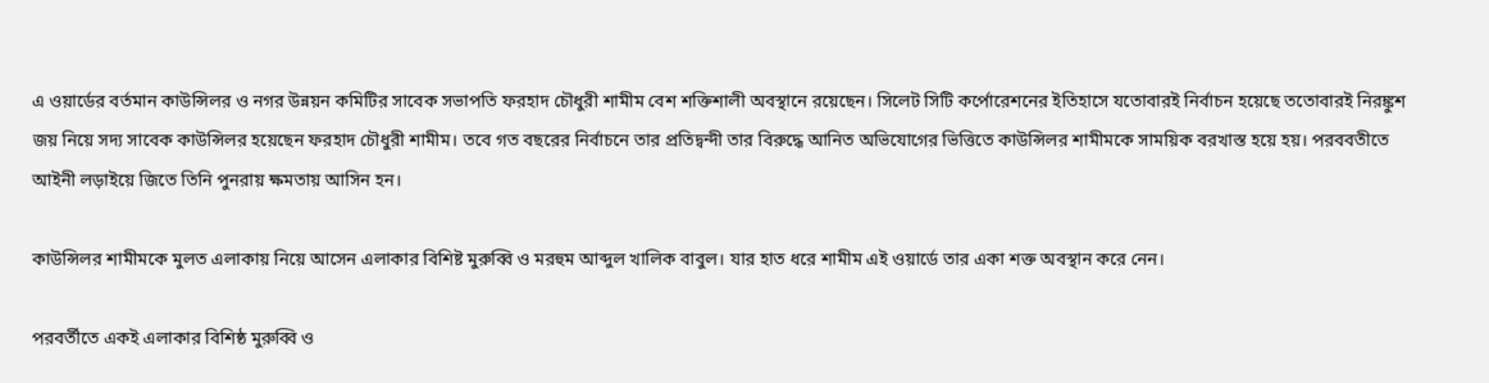এ ওয়ার্ডের বর্তমান কাউন্সিলর ও নগর উন্নয়ন কমিটির সাবেক সভাপতি ফরহাদ চৌধুরী শামীম বেশ শক্তিশালী অবস্থানে রয়েছেন। সিলেট সিটি কর্পোরেশনের ইতিহাসে যতোবারই নির্বাচন হয়েছে ততোবারই নিরঙ্কুশ জয় নিয়ে সদ্য সাবেক কাউন্সিলর হয়েছেন ফরহাদ চৌধুরী শামীম। তবে গত বছরের নির্বাচনে তার প্রতিদ্বন্দী তার বিরুদ্ধে আনিত অভিযোগের ভিত্তিতে কাউন্সিলর শামীমকে সাময়িক বরখাস্ত হয়ে হয়। পরববতীতে আইনী লড়াইয়ে জিতে তিনি পুনরায় ক্ষমতায় আসিন হন।

কাউন্সিলর শামীমকে মুলত এলাকায় নিয়ে আসেন এলাকার বিশিষ্ট মুরুব্বি ও মরহুম আব্দুল খালিক বাবুল। যার হাত ধরে শামীম এই ওয়ার্ডে তার একা শক্ত অবস্থান করে নেন।

পরবর্তীতে একই এলাকার বিশিষ্ঠ মুরুব্বি ও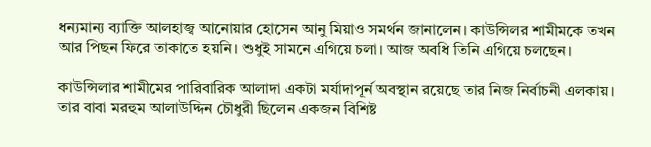ধন্যমান্য ব্যাক্তি আলহাজ্ব আনোয়ার হোসেন আনু মিয়াও সমর্থন জানালেন। কাউন্সিলর শামীমকে তখন আর পিছন ফিরে তাকাতে হয়নি। শুধুই সামনে এগিয়ে চলা। আজ অবধি তিনি এগিয়ে চলছেন।

কাউন্সিলার শামীমের পারিবারিক আলাদা একটা মর্যাদাপূর্ন অবস্থান রয়েছে তার নিজ নির্বাচনী এলকায়। তার বাবা মরহুম আলাউদ্দিন চৌধুরী ছিলেন একজন বিশিষ্ট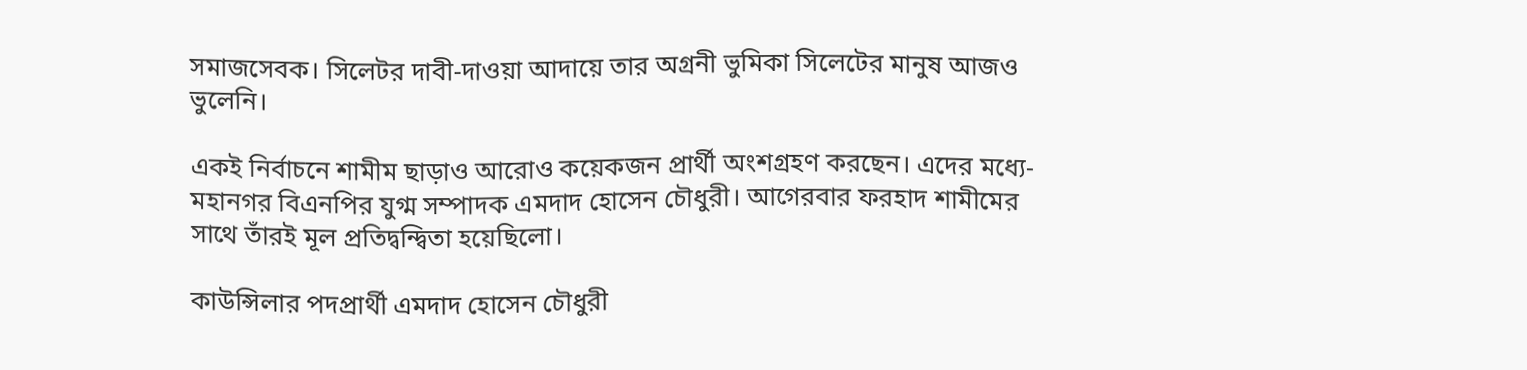সমাজসেবক। সিলেটর দাবী-দাওয়া আদায়ে তার অগ্রনী ভুমিকা সিলেটের মানুষ আজও ভুলেনি।

একই নির্বাচনে শামীম ছাড়াও আরোও কয়েকজন প্রার্থী অংশগ্রহণ করছেন। এদের মধ্যে- মহানগর বিএনপির যুগ্ম সম্পাদক এমদাদ হোসেন চৌধুরী। আগেরবার ফরহাদ শামীমের সাথে তাঁরই মূল প্রতিদ্বন্দ্বিতা হয়েছিলো।

কাউন্সিলার পদপ্রার্থী এমদাদ হোসেন চৌধুরী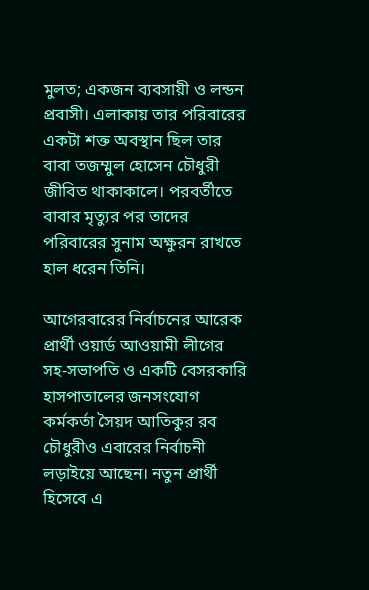মুলত; একজন ব্যবসায়ী ও লন্ডন প্রবাসী। এলাকায় তার পরিবারের একটা শক্ত অবস্থান ছিল তার বাবা তজম্মুল হোসেন চৌধুরী জীবিত থাকাকালে। পরবর্তীতে বাবার মৃত্যুর পর তাদের পরিবারের সুনাম অক্ষুরন রাখতে হাল ধরেন তিনি।

আগেরবারের নির্বাচনের আরেক প্রার্থী ওয়ার্ড আওয়ামী লীগের সহ-সভাপতি ও একটি বেসরকারি হাসপাতালের জনসংযোগ কর্মকর্তা সৈয়দ আতিকুর রব চৌধুরীও এবারের নির্বাচনী লড়াইয়ে আছেন। নতুন প্রার্থী হিসেবে এ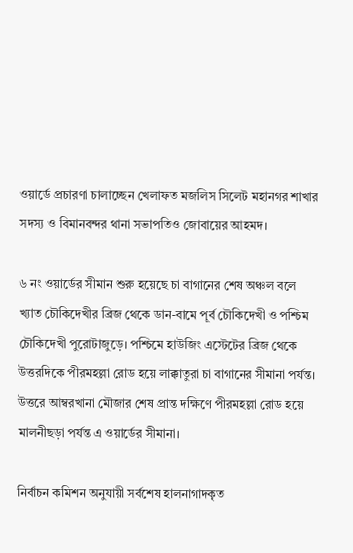ওয়ার্ডে প্রচারণা চালাচ্ছেন খেলাফত মজলিস সিলেট মহানগর শাখার সদস্য ও বিমানবন্দর থানা সভাপতিও জোবায়ের আহমদ।

৬ নং ওয়ার্ডের সীমান শুরু হয়েছে চা বাগানের শেষ অঞ্চল বলে খ্যাত চৌকিদেখীর ব্রিজ থেকে ডান-বামে পূর্ব চৌকিদেখী ও পশ্চিম চৌকিদেখী পুরোটাজুড়ে। পশ্চিমে হাউজিং এস্টেটের ব্রিজ থেকে উত্তরদিকে পীরমহল্লা রোড হয়ে লাক্কাতুরা চা বাগানের সীমানা পর্যন্ত। উত্তরে আম্বরখানা মৌজার শেষ প্রান্ত দক্ষিণে পীরমহল্লা রোড হয়ে মালনীছড়া পর্যন্ত এ ওয়ার্ডের সীমানা।

নির্বাচন কমিশন অনুযায়ী সর্বশেষ হালনাগাদকৃত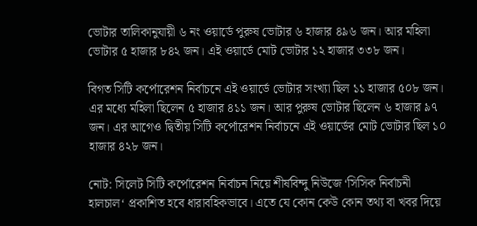ভোটার তালিকানুযায়ী ৬ নং ওয়ার্ডে পুরুষ ভোটার ৬ হাজার ৪৯৬ জন। আর মহিলা ভোটার ৫ হাজার ৮৪২ জন। এই ওয়ার্ডে মোট ভোটার ১২ হাজার ৩৩৮ জন।

বিগত সিটি কর্পোরেশন নির্বাচনে এই ওয়ার্ডে ভোটার সংখ্যা ছিল ১১ হাজার ৫০৮ জন। এর মধ্যে মহিলা ছিলেন ৫ হাজার ৪১১ জন। আর পুরুষ ভোটার ছিলেন ৬ হাজার ৯৭ জন। এর আগেও দ্বিতীয় সিটি কর্পোরেশন নির্বাচনে এই ওয়ার্ডের মোট ভোটার ছিল ১০ হাজার ৪২৮ জন।

নোট: সিলেট সিটি কর্পোরেশন নির্বাচন নিয়ে শীর্ষবিন্দু নিউজে ‘সিসিক নির্বাচনী হালচাল‘ প্রকাশিত হবে ধারাবহিকভাবে। এতে যে কোন কেউ কোন তথ্য বা খবর দিয়ে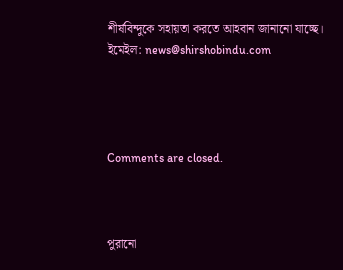শীর্ষবিন্দুকে সহায়তা করতে আহবান জানানো যাচ্ছে। ইমেইল: news@shirshobindu.com




Comments are closed.



পুরানো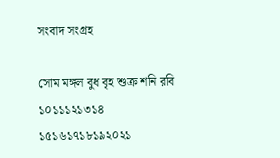সংবাদ সংগ্রহ

সোম মঙ্গল বুধ বৃহ শুক্র শনি রবি
১০১১১২১৩১৪
১৫১৬১৭১৮১৯২০২১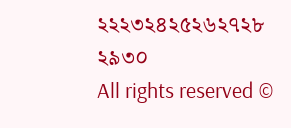২২২৩২৪২৫২৬২৭২৮
২৯৩০
All rights reserved ©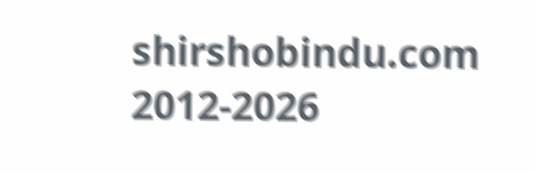shirshobindu.com 2012-2026